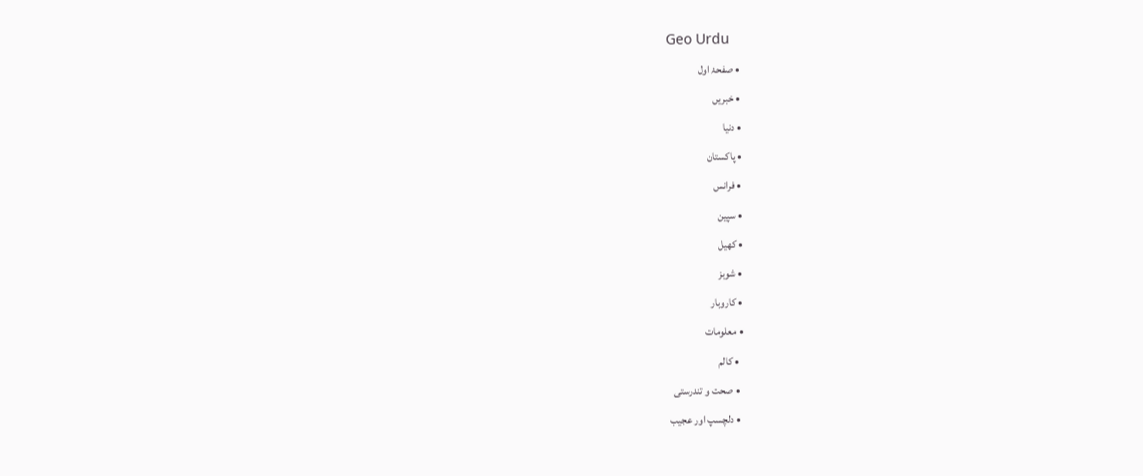Geo Urdu
  • صفحۂ اول
  • خبریں
  • دنیا
  • پاکستان
  • فرانس
  • سپین
  • کھیل
  • شوبز
  • کاروبار
  • معلومات
    • کالم
    • صحت و تندرستی
    • دلچسپ اور عجیب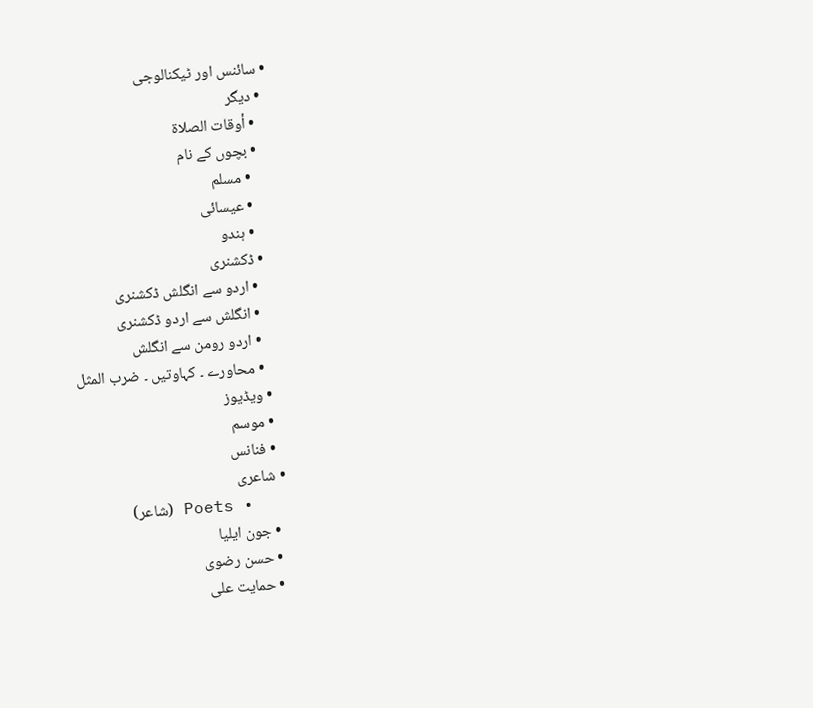• سائنس اور ٹیکنالوجی
  • دیگر
    • أوقات الصلاة
    • بچوں کے نام
      • مسلم
      • عیسائی
      • ہندو
    • ڈکشنری
      • اردو سے انگلش ڈکشنری
      • انگلش سے اردو ڈکشنری
      • اردو رومن سے انگلش
      • محاورے ۔ کہاوتیں ۔ ضرب المثل
    • ویڈیوز
    • موسم
    • فنانس
  • شاعری
    • Poets (شاعر)
    • جون ایلیا
    • حسن رضوی
    • حمایت علی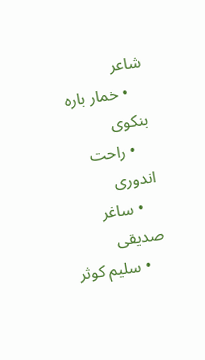شاعر
    • خمار بارہ بنکوی
    • راحت اندوری
    • ساغر صدیقی
    • سلیم کوثر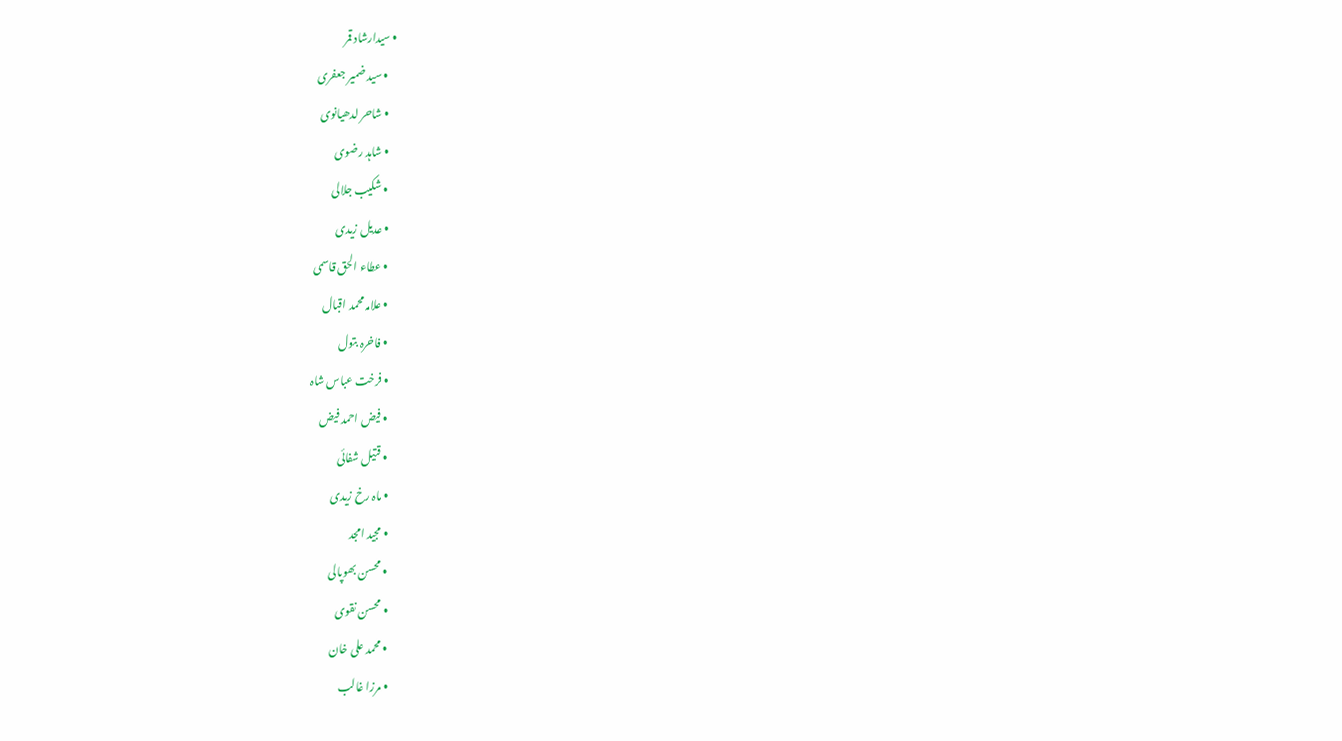• سیدارشاد قمر
    • سید ضمیر جعفری
    • شاحر لدھیانوی
    • شاہد رضوی
    • شکیب جلالی
    • عدیل زیدی
    • عطاء الحق قاسمی
    • علامہ محمد اقبال
    • فاخرہ بتول
    • فرخت عباس شاہ
    • فیض احمد فیض
    • قتیل شفائی
    • ماہ رخ زیدی
    • مجید امجد
    • محسن بھوپالی
    • محسن نقوی
    • محمد علی خان
    • مرزا غالب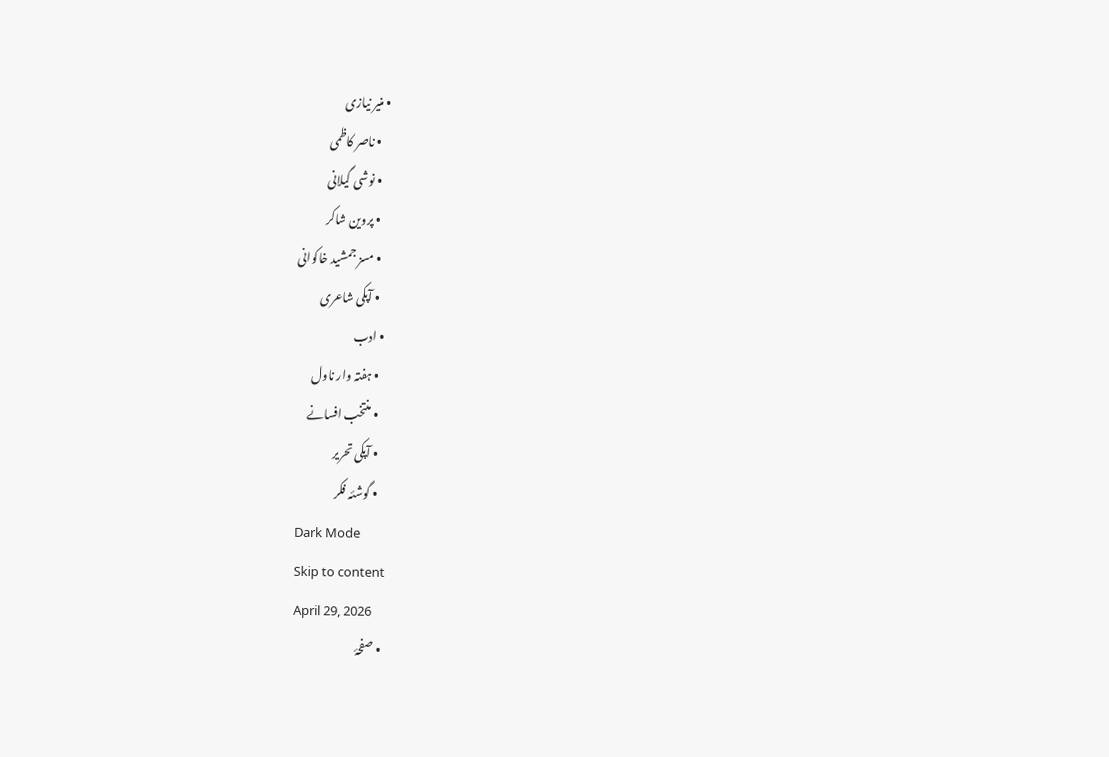• منیر نیازی
    • ناصر کاظمی
    • نوشی گیلانی
    • پروین شاکر
    • مسز جمشید خاکوانی
    • آپکی شاعری
  • ادب
    • ہفتہ وار ناول
    • منتخب افسانے
    • آپکی تحریر
    • گوشئہ فکر
Dark Mode
Skip to content
April 29, 2026
  • صفحۂ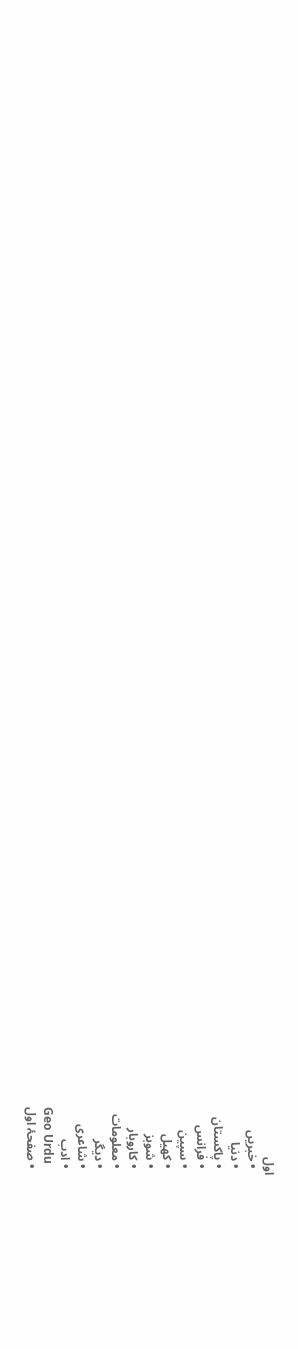اول
  • خبریں
  • دنیا
  • پاکستان
  • فرانس
  • سپین
  • کھیل
  • شوبز
  • کاروبار
  • معلومات
  • دیگر
  • شاعری
  • ادب
Geo Urdu
  • صفحۂ اول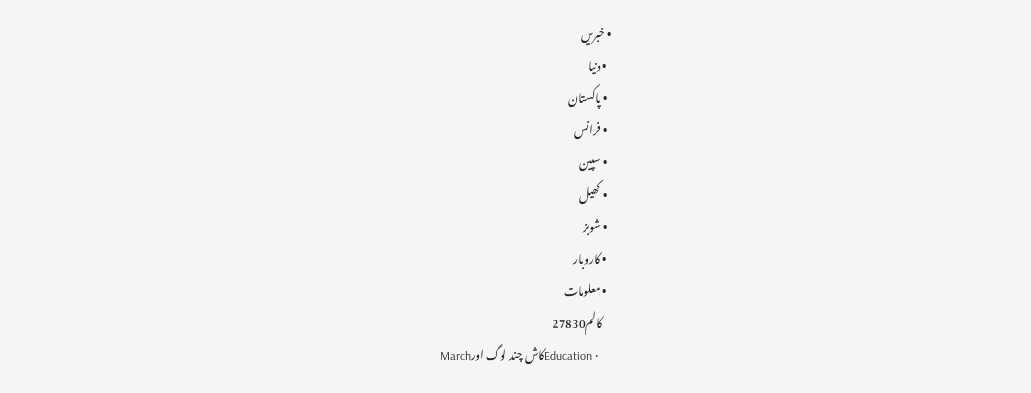• خبریں
  • دنیا
  • پاکستان
  • فرانس
  • سپین
  • کھیل
  • شوبز
  • کاروبار
  • معلومات
    کالم27830
    • Educationکاش چند لوگ اورMarch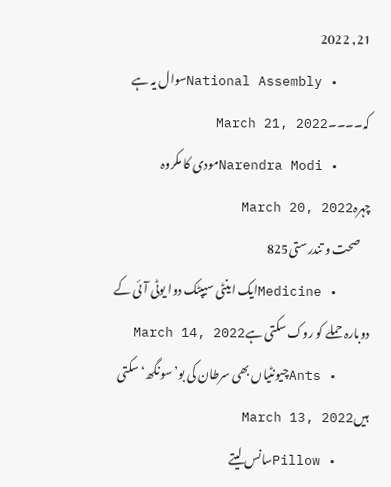21, 2022
    • National Assemblyسوال یہ ہے کہ۔۔۔۔March 21, 2022
    • Narendra Modiمودی کا مکروہ چہرہMarch 20, 2022
    صحت و تندرستی825
    • Medicineایک اینٹی سیپٹک دوا یوٹی آئی کے دوبارہ حملے کو روک سکتی ہےMarch 14, 2022
    • Antsچیونٹیاں بھی سرطان کی بو’سونگھ‘ سکتی ہیںMarch 13, 2022
    • Pillowسانس لیتے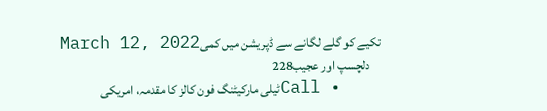تکیے کو گلے لگانے سے ڈپریشن میں کمیMarch 12, 2022
    دلچسپ اور عجیب228
    • Callٹیلی مارکیٹنگ فون کالز کا مقدمہ، امریکی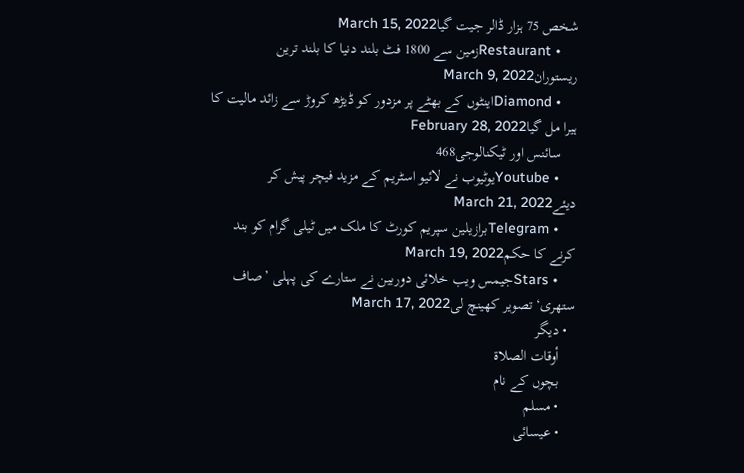شخص 75 ہزار ڈالر جیت گیاMarch 15, 2022
    • Restaurantزمین سے 1800 فٹ بلند دنیا کا بلند ترین ریستورانMarch 9, 2022
    • Diamondاینٹوں کے بھٹے پر مزدور کو ڈیڑھ کروڑ سے زائد مالیت کا ہیرا مل گیاFebruary 28, 2022
    سائنس اور ٹیکنالوجی468
    • Youtubeیوٹیوب نے لائیو اسٹریم کے مزید فیچر پیش کر دیئےMarch 21, 2022
    • Telegramبرازیلین سپریم کورٹ کا ملک میں ٹیلی گرام کو بند کرنے کا حکمMarch 19, 2022
    • Starsجیمس ویب خلائی دوربین نے ستارے کی پہلی ’صاف ستھری‘ تصویر کھینچ لیMarch 17, 2022
  • دیگر
    أوقات الصلاة
    بچوں کے نام
    • مسلم
    • عیسائی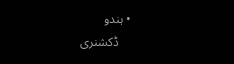• ہندو
    ڈکشنری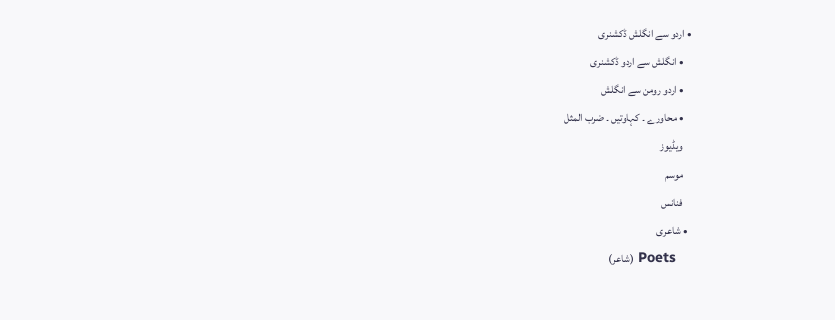• اردو سے انگلش ڈکشنری
    • انگلش سے اردو ڈکشنری
    • اردو رومن سے انگلش
    • محاورے ۔ کہاوتیں ۔ ضرب المثل
    ویڈیوز
    موسم
    فنانس
  • شاعری
    Poets (شاعر)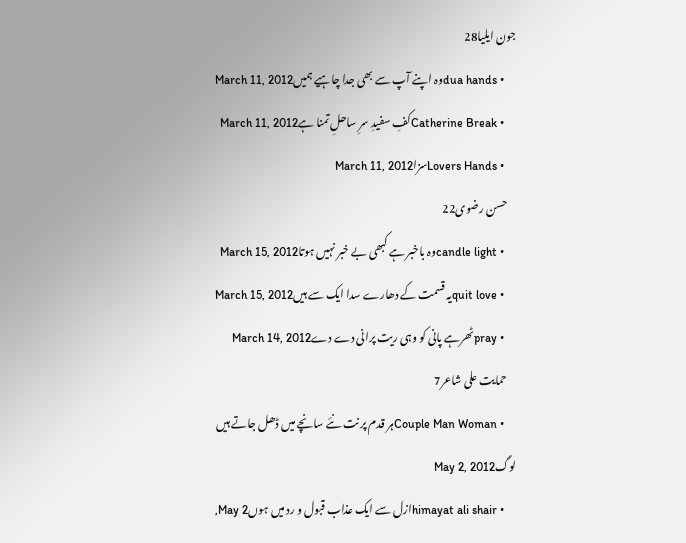جون ایلیا28
    • dua handsوہ اپنے آپ سے بھی جدا چاہیے ہمیںMarch 11, 2012
    • Catherine Breakکفِ سفیدِ سرِ ساحلِ تمنا ہےMarch 11, 2012
    • Lovers HandsسزاMarch 11, 2012
    حسن رضوی22
    • candle lightوہ باخبر ہے کبھی بے خبر نہیں ہوتاMarch 15, 2012
    • quit loveیہ قسمت کے دھارے سدا ایک سے ہیںMarch 15, 2012
    • prayٹھرہے پانی کو وہی ریت پرانی دے دےMarch 14, 2012
    حمایت علی شاعر7
    • Couple Man Womanہر قدم پر نت نئے سانچے میں ڈھل جاتے ہیں لوگMay 2, 2012
    • himayat ali shairازل سے ایک عذاب قبول و رد میں ہوںMay 2,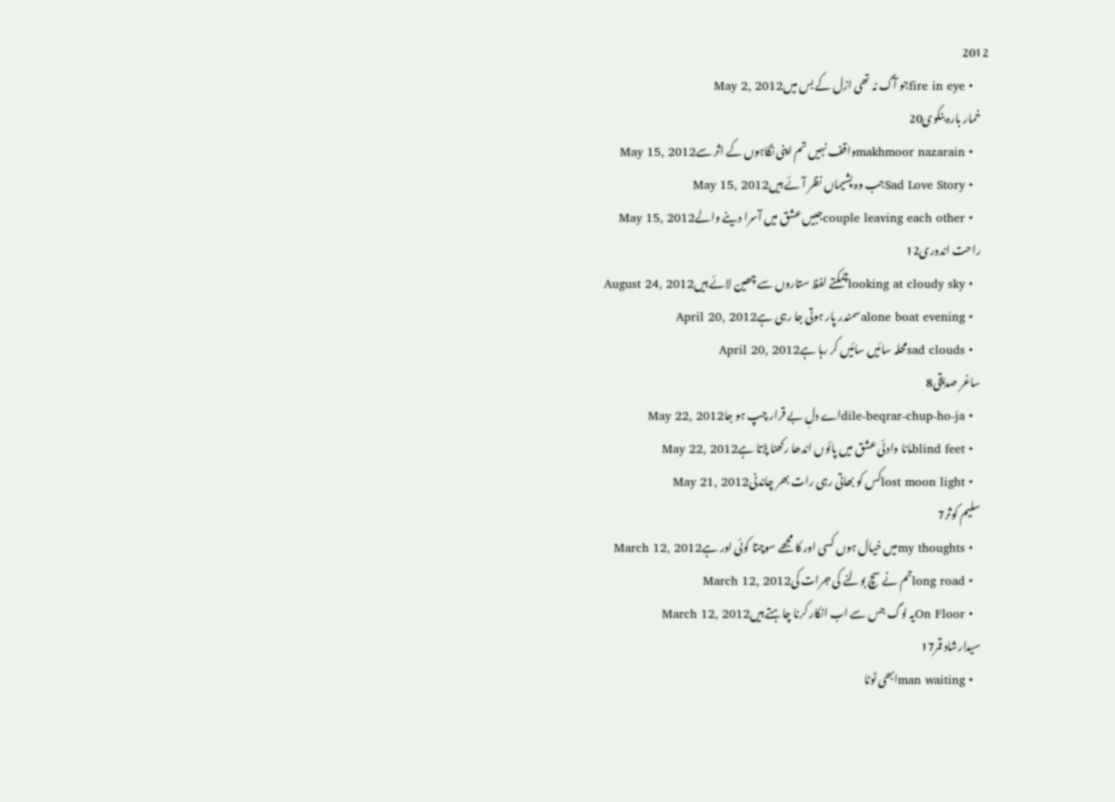2012
    • fire in eyeجو آگ نہ تھی ازل کے بس میںMay 2, 2012
    خمار بارہ بنکوی20
    • makhmoor nazarainواقف نہیں تم اپنی نگاہوں کے اثر سےMay 15, 2012
    • Sad Love Storyجب وہ پشیماں نظر آئے ہیںMay 15, 2012
    • couple leaving each otherجبیں عشق میں آسرا دینے والےMay 15, 2012
    راحت اندوری12
    • looking at cloudy skyچمکتے لفظ ستاروں سے چھین لائے ہیںAugust 24, 2012
    • alone boat eveningسمندر پار ہوتی جا رہی ہےApril 20, 2012
    • sad cloudsمحلہ سائیں سائیں کر رہا ہےApril 20, 2012
    ساغر صدیقی8
    • dile-beqrar-chup-ho-jaاے دلِ بے قرار چپ ہو جاMay 22, 2012
    • blind feetمانا وادئی عشق میں پائوں اندھا رکھنا پڑتا ہےMay 22, 2012
    • lost moon lightکس کو بھاتی رہی رات بھر چاندنیMay 21, 2012
    سلیم کوثر7
    • my thoughtsمیں خیال ہوں کسی اور کا مجھے سوچتا کوئی اور ہےMarch 12, 2012
    • long roadتم نے سچ بولنے کی جرات کیMarch 12, 2012
    • On Floorیہ لوگ جس سے اب انکار کرنا چاہتے ہیںMarch 12, 2012
    سیدارشاد قمر17
    • man waitingابھی ٹوٹا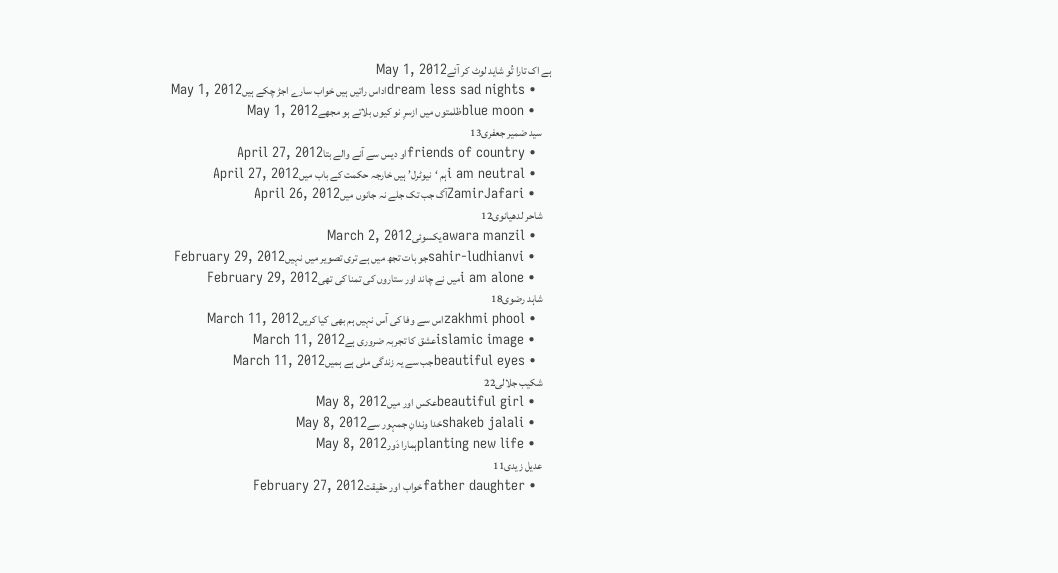ہے اک تارا تُو شاید لوٹ کر آئےMay 1, 2012
    • dream less sad nightsاداس راتیں ہیں خواب سارے اجڑ چکے ہیںMay 1, 2012
    • blue moonظلمتوں میں ازسرِ نو کیوں بلاتے ہو مجھےMay 1, 2012
    سید ضمیر جعفری13
    • friends of countryاو دیس سے آنے والے بتاApril 27, 2012
    • i am neutralہم ‘نیوٹرل’ ہیں خارجہ حکمت کے باب میںApril 27, 2012
    • ZamirJafariآگ جب تک جلے نہ جانوں میںApril 26, 2012
    شاحر لدھیانوی12
    • awara manzilیکسوئیMarch 2, 2012
    • sahir-ludhianviجو بات تجھ میں ہے تری تصویر میں نہیںFebruary 29, 2012
    • i am aloneمیں نے چاند اور ستاروں کی تمنا کی تھیFebruary 29, 2012
    شاہد رضوی18
    • zakhmi phoolاس سے وفا کی آس نہیں ہم بھی کیا کریںMarch 11, 2012
    • islamic imageعشق کا تجربہ ضروری ہےMarch 11, 2012
    • beautiful eyesجب سے یہ زندگی ملی ہے ہمیںMarch 11, 2012
    شکیب جلالی22
    • beautiful girlعکس اور میںMay 8, 2012
    • shakeb jalaliخدا وندانِ جمہور سےMay 8, 2012
    • planting new lifeہمارا دَورMay 8, 2012
    عدیل زیدی11
    • father daughterخواب اور حقیقتFebruary 27, 2012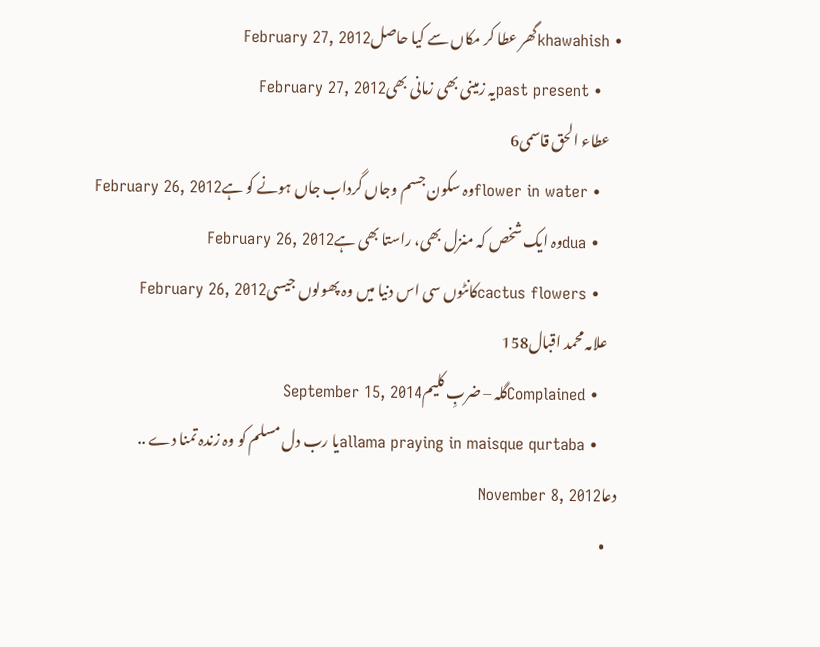• khawahishگھر عطا کر مکاں سے کیا حاصلFebruary 27, 2012
    • past presentیہ زمینی بھی زمانی بھیFebruary 27, 2012
    عطاء الحق قاسمی6
    • flower in waterوہ سکون جسم وجاں گرداب جاں ہونے کو ہےFebruary 26, 2012
    • duaوہ ایک شخص کہ منزل بھی، راستا بھی ہےFebruary 26, 2012
    • cactus flowersکانٹوں سی اس دنیا میں وہ پھولوں جیسیFebruary 26, 2012
    علامہ محمد اقبال158
    • Complainedگلہ – ضربِ کلیمSeptember 15, 2014
    • allama praying in maisque qurtabaیا رب دل مسلم کو وہ زندہ تمنا دے .. دعاNovember 8, 2012
    •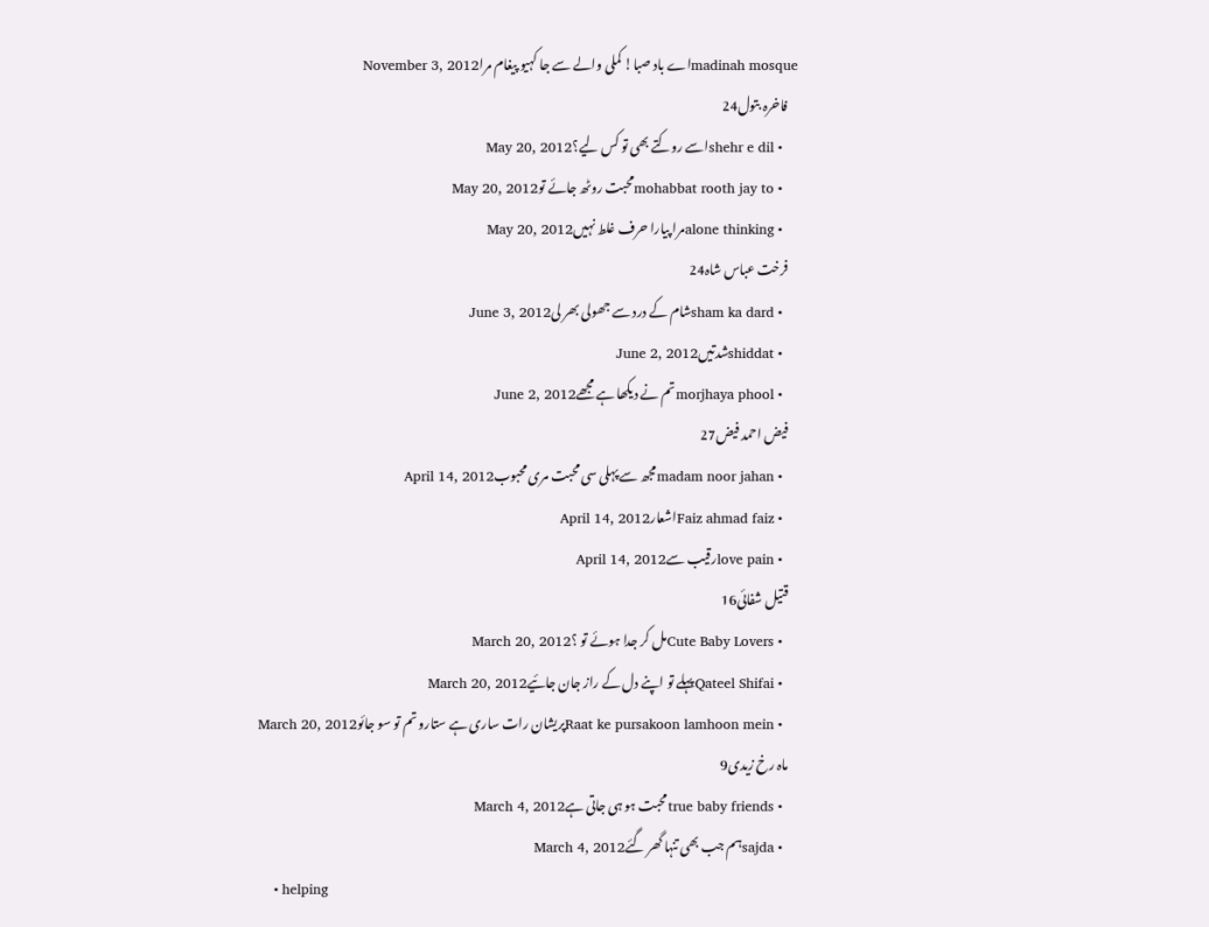madinah mosqueاے باد صبا! کملی والے سے جا کہیو پیغام مراNovember 3, 2012
    فاخرہ بتول24
    • shehr e dilاسے روکتے بھی تو کس لیے؟May 20, 2012
    • mohabbat rooth jay toمحبت روٹھ جائے توMay 20, 2012
    • alone thinkingمرا پیارا حرف غلط نہیںMay 20, 2012
    فرخت عباس شاہ24
    • sham ka dardشام کے درد سے جھولی بھر لیJune 3, 2012
    • shiddatشدتیںJune 2, 2012
    • morjhaya phoolتم نے دیکھا ہے مجھےJune 2, 2012
    فیض احمد فیض27
    • madam noor jahanمجھ سے پہلی سی محبت مری محبوبApril 14, 2012
    • Faiz ahmad faizاشعارApril 14, 2012
    • love painرقیب سےApril 14, 2012
    قتیل شفائی16
    • Cute Baby Loversمل کر جدا ہوئے تو ؟March 20, 2012
    • Qateel Shifaiپہلے تو اپنے دل کے راز جان جائیےMarch 20, 2012
    • Raat ke pursakoon lamhoon meinپریشان رات ساری ہے ستارو تم تو سو جائوMarch 20, 2012
    ماہ رخ زیدی9
    • true baby friendsمحبت ہو ہی جاتی ہےMarch 4, 2012
    • sajdaہم جب بھی تنہا گھر گئےMarch 4, 2012
    • helping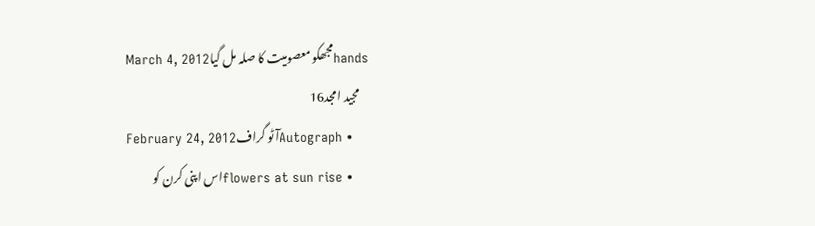handsمجھکو معصومیت کا صلہ مل گیاMarch 4, 2012
    مجید امجد16
    • Autographآٹو گرافFebruary 24, 2012
    • flowers at sun riseاس اپنی کرن کو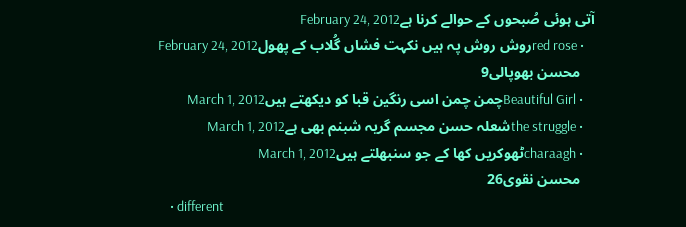آتی ہوئی صُبحوں کے حوالے کرنا ہےFebruary 24, 2012
    • red roseروش روش پہ ہیں نکہت فشاں گُلاب کے پھولFebruary 24, 2012
    محسن بھوپالی9
    • Beautiful Girlچمن چمن اسی رنگین قبا کو دیکھتے ہیںMarch 1, 2012
    • the struggleشعلہ حسن مجسم گریہ شبنم بھی ہےMarch 1, 2012
    • charaaghٹھوکریں کھا کے جو سنبھلتے ہیںMarch 1, 2012
    محسن نقوی26
    • different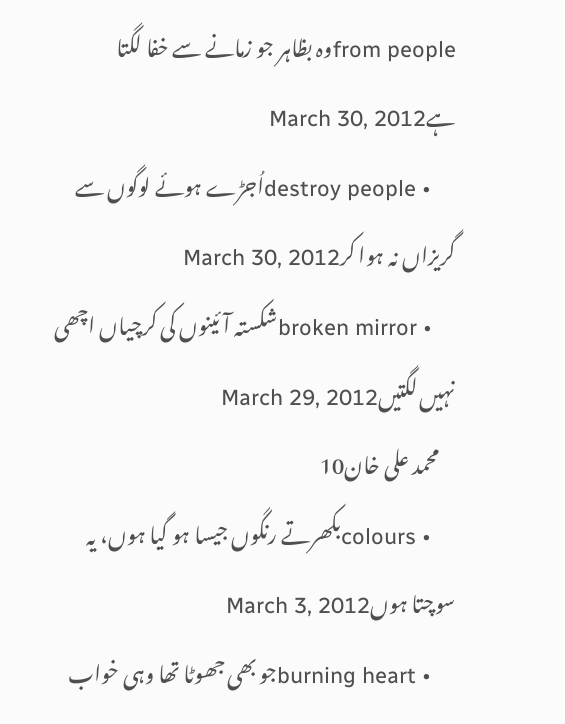from peopleوہ بظاہر جو زمانے سے خفا لگتا ہےMarch 30, 2012
    • destroy peopleاُجڑے ہوئے لوگوں سے گریزاں نہ ہوا کرMarch 30, 2012
    • broken mirrorشکستہ آئینوں کی کرچیاں اچھی نہیں لگتیںMarch 29, 2012
    محمد علی خان10
    • coloursبکھرتے رنگوں جیسا ہو گیا ہوں، یہ سوچتا ہوںMarch 3, 2012
    • burning heartجو بھی جھوٹا تھا وہی خواب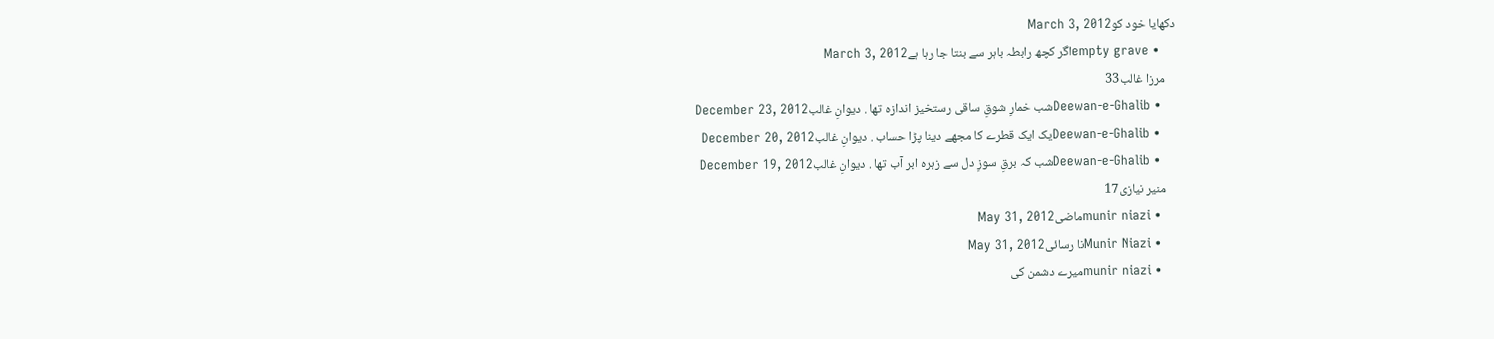دکھایا خود کوMarch 3, 2012
    • empty graveاگر کچھ رابطہ باہر سے بنتا جا رہا ہےMarch 3, 2012
    مرزا غالب33
    • Deewan-e-Ghalibشب خمارِ شوقِ ساقی رستخیز اندازہ تھا . دیوانِ غالبDecember 23, 2012
    • Deewan-e-Ghalibیک ایک قطرے کا مجھے دینا پڑا حساب . دیوانِ غالبDecember 20, 2012
    • Deewan-e-Ghalibشب کہ برقِ سوزِ دل سے زہرہ ابر آب تھا . دیوانِ غالبDecember 19, 2012
    منیر نیازی17
    • munir niaziماضیMay 31, 2012
    • Munir Niaziنا رسائیMay 31, 2012
    • munir niaziمیرے دشمن کی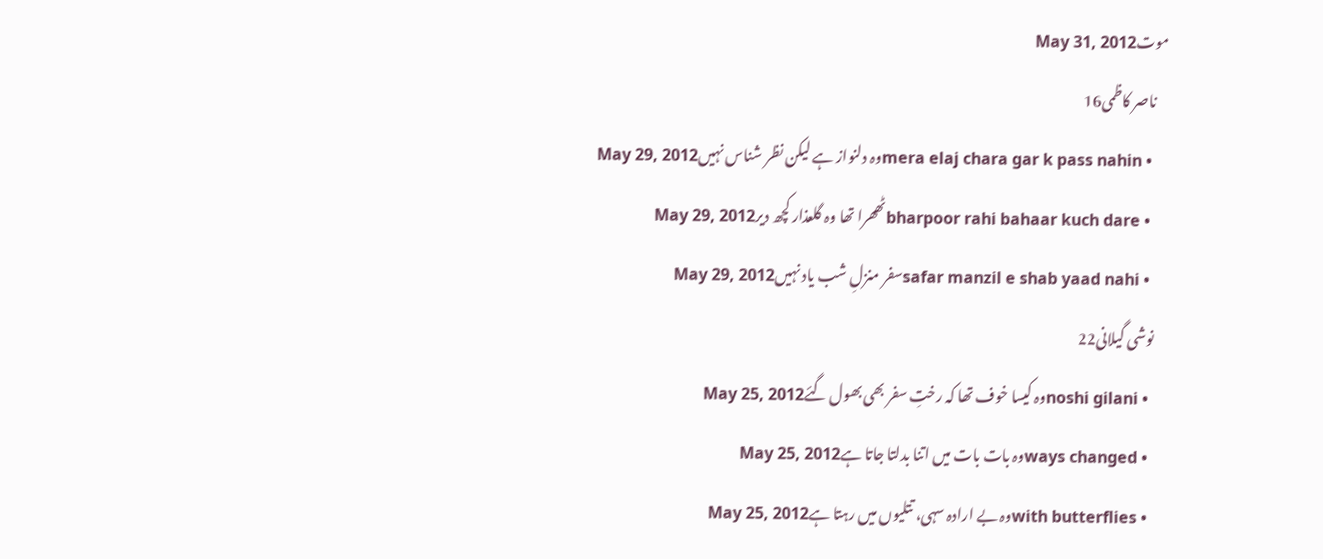موتMay 31, 2012
    ناصر کاظمی16
    • mera elaj chara gar k pass nahinوہ دلنواز ہے لیکن نظر شناس نہیںMay 29, 2012
    • bharpoor rahi bahaar kuch dareٹھھرا تھا وہ گلعذار کچھ دیرMay 29, 2012
    • safar manzil e shab yaad nahiسفر منزلِ شب یاد نہیںMay 29, 2012
    نوشی گیلانی22
    • noshi gilaniوہ کیسا خوف تھا کہ رختِ سفر بھی بھول گئےMay 25, 2012
    • ways changedوہ بات بات میں اتنا بدلتا جاتا ہےMay 25, 2012
    • with butterfliesوہ بے ارادہ سہی، تتلیوں میں رہتا ہےMay 25, 2012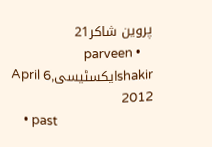پروین شاکر21
    • parveen shakirایکسٹیسیApril 6, 2012
    • past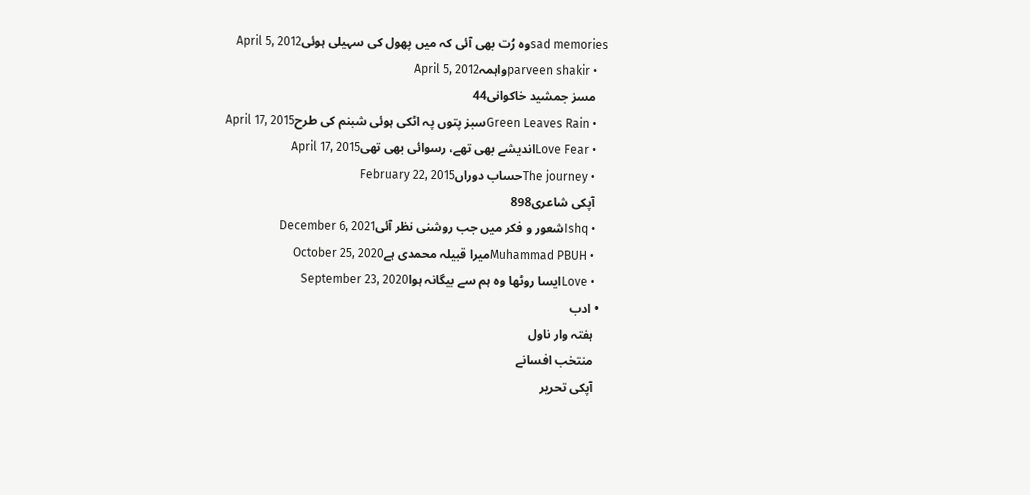sad memoriesوہ رُت بھی آئی کہ میں پھول کی سہیلی ہوئیApril 5, 2012
    • parveen shakirواہمہApril 5, 2012
    مسز جمشید خاکوانی44
    • Green Leaves Rainسبز پتوں پہ اٹکی ہوئی شبنم کی طرحApril 17, 2015
    • Love Fearاندیشے بھی تھے، رسوائی بھی تھیApril 17, 2015
    • The journeyحساب دوراںFebruary 22, 2015
    آپکی شاعری898
    • Ishqشعور و فکر میں جب روشنی نظر آئیDecember 6, 2021
    • Muhammad PBUHمیرا قبیلہ محمدی ہےOctober 25, 2020
    • Loveایسا روٹھا وہ ہم سے بیگانہ ہواSeptember 23, 2020
  • ادب
    ہفتہ وار ناول
    منتخب افسانے
    آپکی تحریر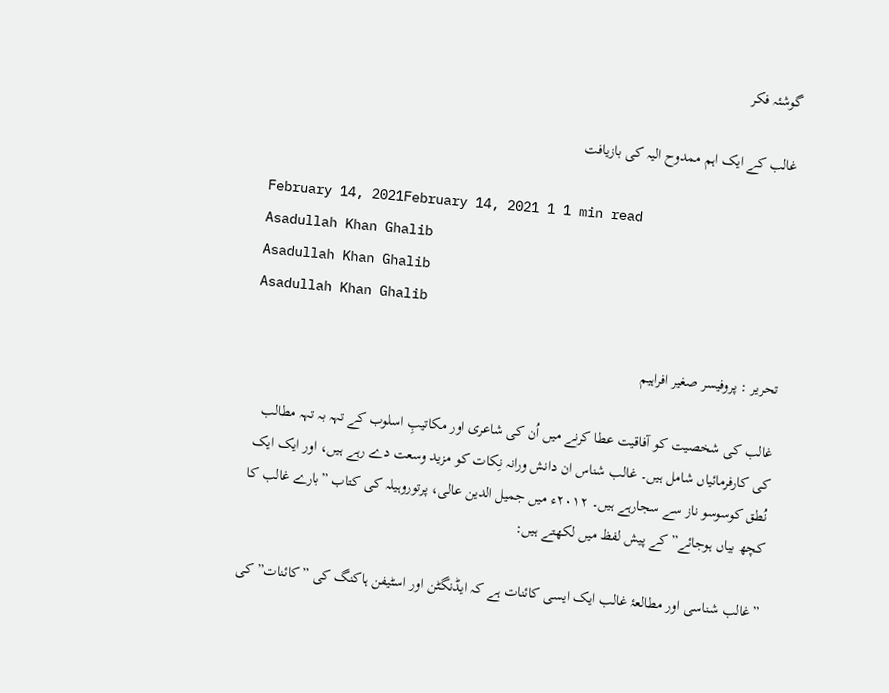گوشئہ فکر

غالب کے ایک اہم ممدوح الیہ کی بازیافت

February 14, 2021February 14, 2021 1 1 min read
Asadullah Khan Ghalib
Asadullah Khan Ghalib
Asadullah Khan Ghalib

تحریر : پروفیسر صغیر افراہیم

غالب کی شخصیت کو آفاقیت عطا کرنے میں اُن کی شاعری اور مکاتیبِ اسلوب کے تہہ بہ تہہ مطالب کی کارفرمائیاں شامل ہیں۔ غالب شناس ان دانش ورانہ نِکات کو مزید وسعت دے رہے ہیں، اور ایک ایک نُطق کوسوسو ناز سے سجارہے ہیں۔ ٢٠١٢ء میں جمیل الدین عالی، پرتوروہیلہ کی کتاب ”بارے غالب کا کچھ بیاں ہوجائے” کے پیش لفظ میں لکھتے ہیں:

”غالب شناسی اور مطالعۂ غالب ایک ایسی کائنات ہے کہ ایڈنگٹن اور اسٹیفن ہاکنگ کی ”کائنات” کی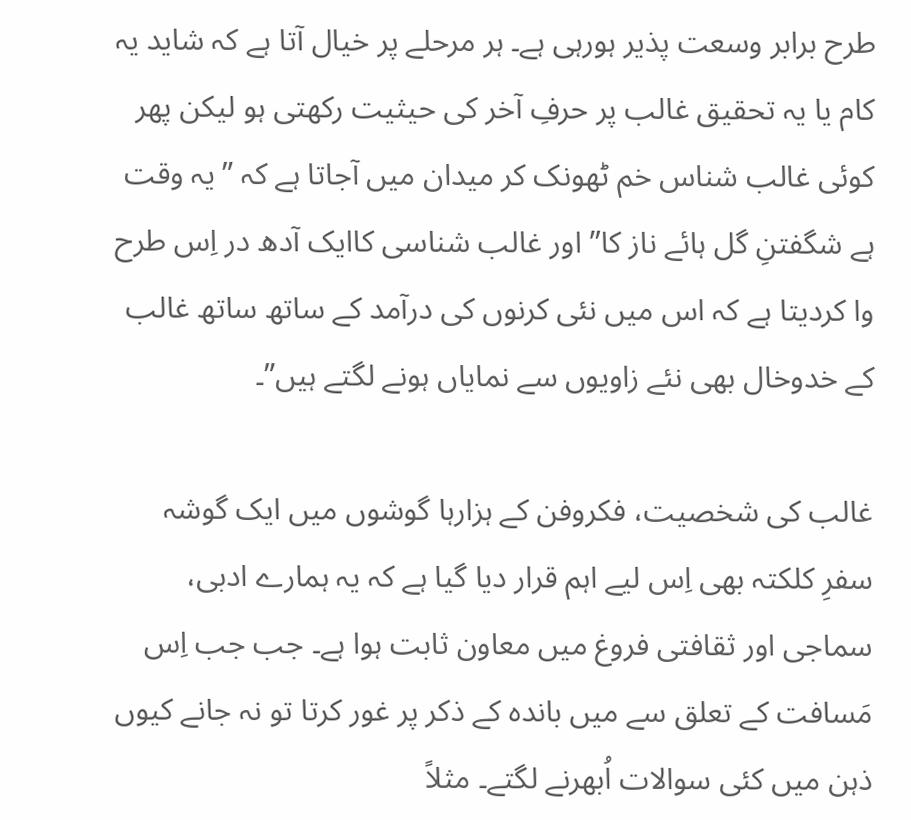طرح برابر وسعت پذیر ہورہی ہے۔ ہر مرحلے پر خیال آتا ہے کہ شاید یہ کام یا یہ تحقیق غالب پر حرفِ آخر کی حیثیت رکھتی ہو لیکن پھر کوئی غالب شناس خم ٹھونک کر میدان میں آجاتا ہے کہ ”یہ وقت ہے شگفتنِ گل ہائے ناز کا” اور غالب شناسی کاایک آدھ در اِس طرح وا کردیتا ہے کہ اس میں نئی کرنوں کی درآمد کے ساتھ ساتھ غالب کے خدوخال بھی نئے زاویوں سے نمایاں ہونے لگتے ہیں”۔

غالب کی شخصیت، فکروفن کے ہزارہا گوشوں میں ایک گوشہ سفرِ کلکتہ بھی اِس لیے اہم قرار دیا گیا ہے کہ یہ ہمارے ادبی، سماجی اور ثقافتی فروغ میں معاون ثابت ہوا ہے۔ جب جب اِس مَسافت کے تعلق سے میں باندہ کے ذکر پر غور کرتا تو نہ جانے کیوں ذہن میں کئی سوالات اُبھرنے لگتے۔ مثلاً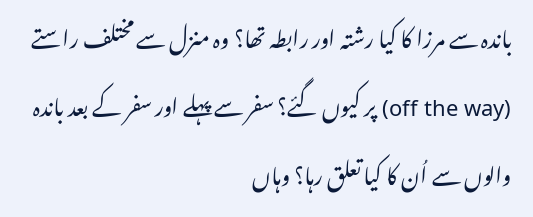باندہ سے مرزا کا کیا رشتہ اور رابطہ تھا؟ وہ منزل سے مختلف راستے (off the way) پر کیوں گئے؟ سفر سے پہلے اور سفر کے بعد باندہ والوں سے اُن کا کیا تعلق رہا؟ وہاں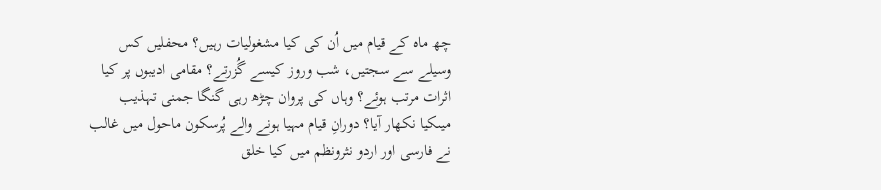چھ ماہ کے قیام میں اُن کی کیا مشغولیات رہیں؟ محفلیں کس وسیلے سے سجتیں، شب وروز کیسے گُزرتے؟ مقامی ادیبوں پر کیا اثرات مرتب ہوئے؟ وہاں کی پروان چڑھ رہی گنگا جمنی تہذیب میںکیا نکھار آیا؟ دورانِ قیام مہیا ہونے والے پُرسکون ماحول میں غالب نے فارسی اور اردو نثرونظم میں کیا خلق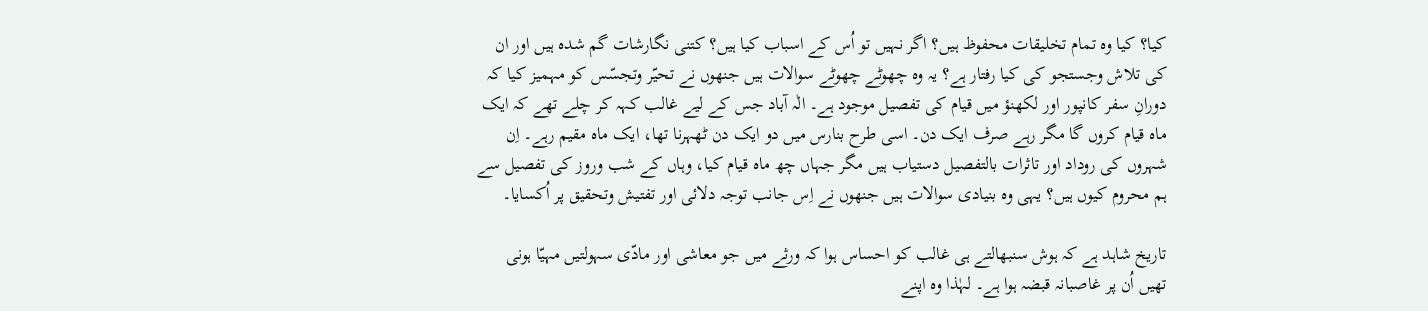کیا؟ کیا وہ تمام تخلیقات محفوظ ہیں؟ اگر نہیں تو اُس کے اسباب کیا ہیں؟ کتنی نگارشات گم شدہ ہیں اور ان کی تلاش وجستجو کی کیا رفتار ہے؟ یہ وہ چھوٹے چھوٹے سوالات ہیں جنھوں نے تحیّر وتجسّس کو مہمیز کیا کہ دورانِ سفر کانپور اور لکھنؤ میں قیام کی تفصیل موجود ہے۔ الٰہ آباد جس کے لیے غالب کہہ کر چلے تھے کہ ایک ماہ قیام کروں گا مگر رہے صرف ایک دن۔ اسی طرح بنارس میں دو ایک دن ٹھہرنا تھا، ایک ماہ مقیم رہے۔ اِن شہروں کی روداد اور تاثرات بالتفصیل دستیاب ہیں مگر جہاں چھ ماہ قیام کیا، وہاں کے شب وروز کی تفصیل سے ہم محروم کیوں ہیں؟ یہی وہ بنیادی سوالات ہیں جنھوں نے اِس جانب توجہ دلائی اور تفتیش وتحقیق پر اُکسایا۔

تاریخ شاہد ہے کہ ہوش سنبھالتے ہی غالب کو احساس ہوا کہ ورثے میں جو معاشی اور مادّی سہولتیں مہیّا ہونی تھیں اُن پر غاصبانہ قبضہ ہوا ہے۔ لہٰذا وہ اپنے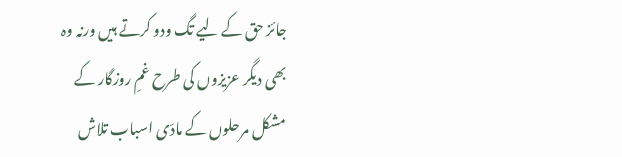جائز حق کے لیے تگ ودو کرتے ہیں ورنہ وہ بھی دیگر عزیزوں کی طرح غمِ روزگار کے مشکل مرحلوں کے مادّی اسباب تلاش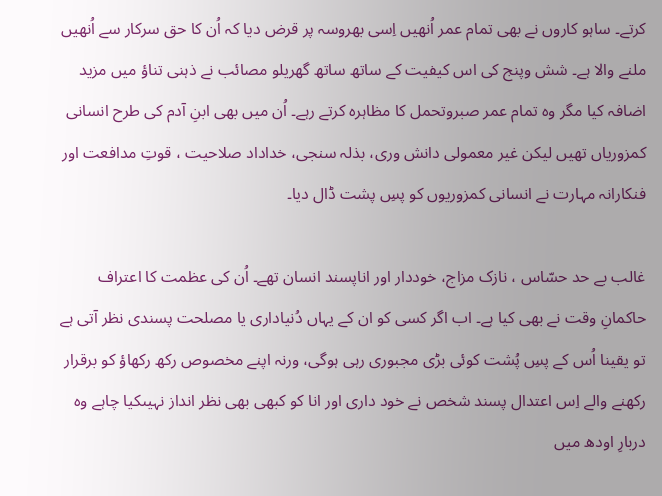کرتے۔ ساہو کاروں نے بھی تمام عمر اُنھیں اِسی بھروسہ پر قرض دیا کہ اُن کا حق سرکار سے اُنھیں ملنے والا ہے۔ شش وپنج کی اس کیفیت کے ساتھ ساتھ گھریلو مصائب نے ذہنی تناؤ میں مزید اضافہ کیا مگر وہ تمام عمر صبروتحمل کا مظاہرہ کرتے رہے۔ اُن میں بھی ابنِ آدم کی طرح انسانی کمزوریاں تھیں لیکن غیر معمولی دانش وری، بذلہ سنجی، خداداد صلاحیت ، قوتِ مدافعت اور فنکارانہ مہارت نے انسانی کمزوریوں کو پسِ پشت ڈال دیا۔

غالب بے حد حسّاس ، نازک مزاج، خوددار اور اناپسند انسان تھے۔ اُن کی عظمت کا اعتراف حاکمانِ وقت نے بھی کیا ہے۔ اب اگر کسی کو ان کے یہاں دُنیاداری یا مصلحت پسندی نظر آتی ہے تو یقینا اُس کے پسِ پُشت کوئی بڑی مجبوری رہی ہوگی، ورنہ اپنے مخصوص رکھ رکھاؤ کو برقرار رکھنے والے اِس اعتدال پسند شخص نے خود داری اور انا کو کبھی بھی نظر انداز نہیںکیا چاہے وہ دربارِ اودھ میں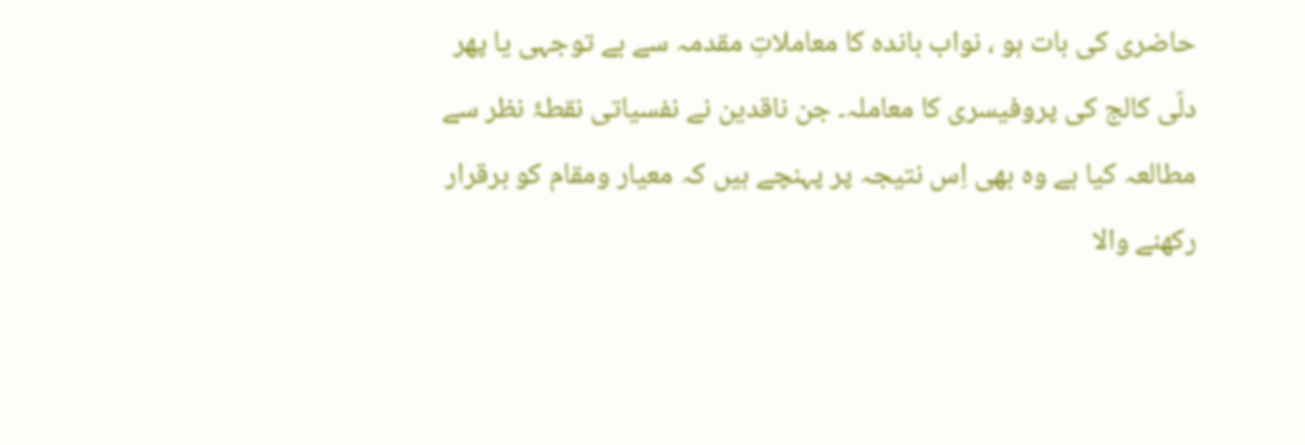حاضری کی بات ہو ، نواب باندہ کا معاملاتِ مقدمہ سے بے توجہی یا پھر دلّی کالج کی پروفیسری کا معاملہ۔ جن ناقدین نے نفسیاتی نقطۂ نظر سے مطالعہ کیا ہے وہ بھی اِس نتیجہ پر پہنچے ہیں کہ معیار ومقام کو برقرار رکھنے والا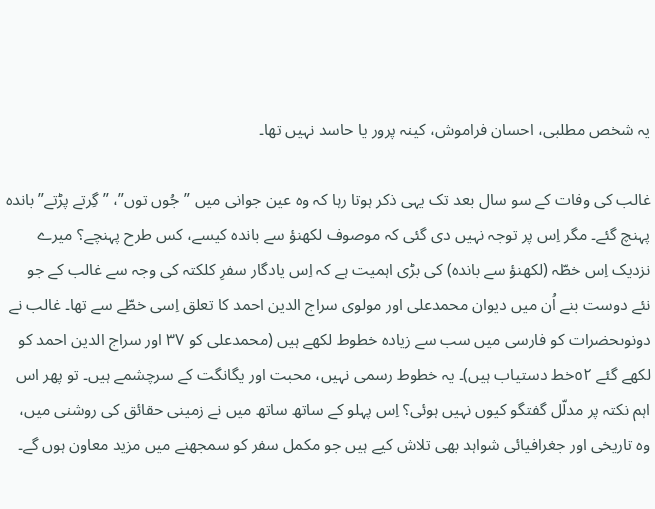یہ شخص مطلبی، احسان فراموش، کینہ پرور یا حاسد نہیں تھا۔

غالب کی وفات کے سو سال بعد تک یہی ذکر ہوتا رہا کہ وہ عین جوانی میں ”جُوں توں”، ”گِرتے پڑتے”باندہ پہنچ گئے۔ مگر اِس پر توجہ نہیں دی گئی کہ موصوف لکھنؤ سے باندہ کیسے، کس طرح پہنچے؟ میرے نزدیک اِس خطّہ (لکھنؤ سے باندہ) کی بڑی اہمیت ہے کہ اِس یادگار سفرِ کلکتہ کی وجہ سے غالب کے جو نئے دوست بنے اُن میں دیوان محمدعلی اور مولوی سراج الدین احمد کا تعلق اِسی خطّے سے تھا۔ غالب نے دونوںحضرات کو فارسی میں سب سے زیادہ خطوط لکھے ہیں (محمدعلی کو ٣٧ اور سراج الدین احمد کو لکھے گئے ٥٢خط دستیاب ہیں)۔ یہ خطوط رسمی نہیں، محبت اور یگانگت کے سرچشمے ہیں۔ تو پھر اس اہم نکتہ پر مدلّل گفتگو کیوں نہیں ہوئی؟ اِس پہلو کے ساتھ ساتھ میں نے زمینی حقائق کی روشنی میں، وہ تاریخی اور جغرافیائی شواہد بھی تلاش کیے ہیں جو مکمل سفر کو سمجھنے میں مزید معاون ہوں گے۔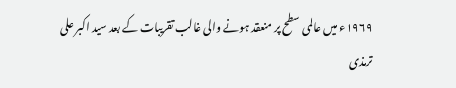١٩٦٩ء میں عالمی سطح پر منعقد ہونے والی غالب تقریبات کے بعد سید اکبر علی ترمذی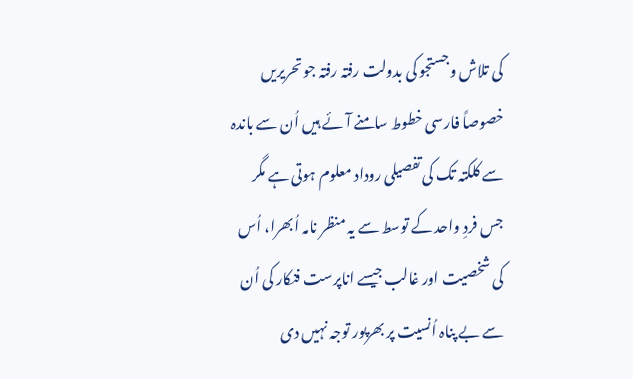کی تلاش وجستجو کی بدولت رفتہ رفتہ جو تحریریں خصوصاً فارسی خطوط سامنے آئے ہیں اُن سے باندہ سے کلکتہ تک کی تفصیلی روداد معلوم ہوتی ہے مگر جس فردِ واحد کے توسط سے یہ منظر نامہ اُبھرا، اُس کی شخصیت اور غالب جیسے اناپرست فنکار کی اُن سے بے پناہ اُنسیت پر بھرپور توجہ نہیں دی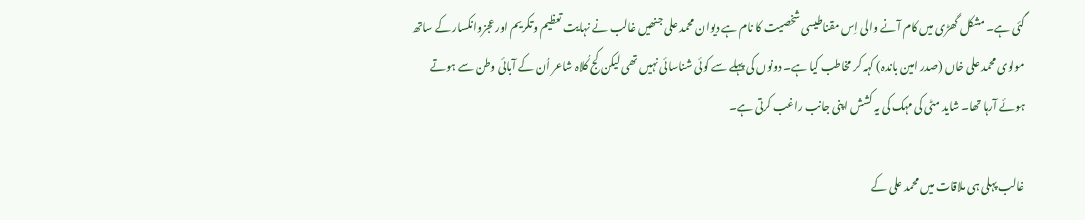گئی ہے۔ مشکل گھڑی میں کام آنے والی اِس مقناطیسی شخصیت کا نام ہے دیوان محمد علی جنھیں غالب نے نہایت تعظیم وتکریم اور عجزوانکسار کے ساتھ مولوی محمد علی خاں (صدر امین باندہ) کہہ کر مخاطب کیا ہے۔ دونوں کی پہلے سے کوئی شناسائی نہیں تھی لیکن کج کُلاہ شاعر اُن کے آبائی وطن سے ہوتے ہوئے آرہا تھا۔ شاید مٹی کی مہک کی یہ کشش اپنی جانب راغب کرتی ہے۔

غالب پہلی ہی ملاقات میں محمد علی کے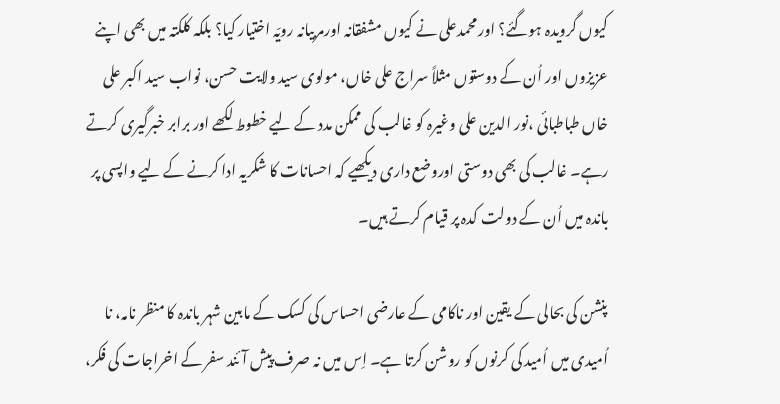کیوں گرویدہ ہوگئے؟ اور محمدعلی نے کیوں مشفقانہ اورمربیانہ رویّہ اختیار کیا؟ بلکہ کلکتہ میں بھی اپنے عزیزوں اور اُن کے دوستوں مثلاً سراج علی خاں، مولوی سید ولایت حسن، نواب سید اکبر علی خاں طباطبائی ،نور الدین علی وغیرہ کو غالب کی ممکن مدد کے لیے خطوط لکھے اور برابر خبرگیری کرتے رہے۔ غالب کی بھی دوستی اوروضع داری دیکھیے کہ احسانات کا شکریہ ادا کرنے کے لیے واپسی پر باندہ میں اُن کے دولت کدہ پر قیام کرتے ہیں۔

پنشن کی بحالی کے یقین اور ناکامی کے عارضی احساس کی کسک کے مابین شہر باندہ کا منظر نامہ، نا اُمیدی میں اُمید کی کرنوں کو روشن کرتا ہے۔ اِس میں نہ صرف پیش آئند سفر کے اخراجات کی فکر،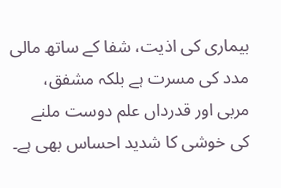بیماری کی اذیت، شفا کے ساتھ مالی مدد کی مسرت ہے بلکہ مشفق، مربی اور قدرداں علم دوست ملنے کی خوشی کا شدید احساس بھی ہے۔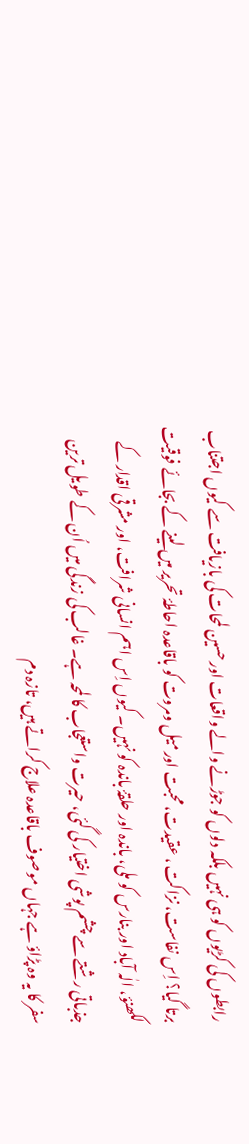رابطوں کی کڑیوں کو ہی نہیں بلکہ دلوں کو جوڑنے والے واقعات اور حسین لمحات کی بازیافت سے کیوں اجتناب برتا گیا؟ اِس نفاست، نزاکت ، عقیدت، محبت اور میل ومروت کو باقاعدہ احاطۂ تحریر میں لینے کے بجائے فوقیت لکھنؤ، الٰہ آباد اور بنارس کو ملی، باندہ اور حلقۂ باندہ کو نہیں۔ کیوں اِس اہم انسانی شرافت، اور مشرقی اقدار کے جذباتی رشتے سے چشم پوشی اختیار کی گئی، حیرت واستعجاب کا لمحہ ہے۔ غالب کی زندگی میں اُن کے طویل ترین سفر کا یہ وہ پڑاؤ ہے جہاں موصوف باقاعدہ علاج کراتے ہیں، تازہ دم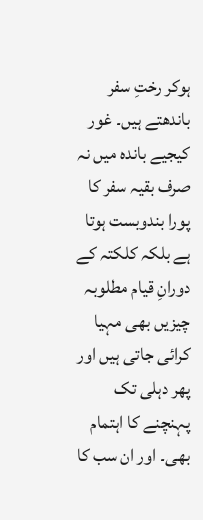ہوکر رختِ سفر باندھتے ہیں۔ غور کیجیے باندہ میں نہ صرف بقیہ سفر کا پورا بندوبست ہوتا ہے بلکہ کلکتہ کے دورانِ قیام مطلوبہ چیزیں بھی مہیا کرائی جاتی ہیں اور پھر دہلی تک پہنچنے کا اہتمام بھی۔ اور ان سب کا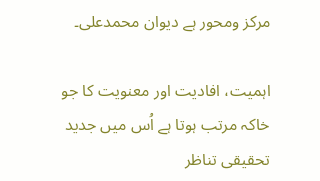مرکز ومحور ہے دیوان محمدعلی۔

اہمیت، افادیت اور معنویت کا جو خاکہ مرتب ہوتا ہے اُس میں جدید تحقیقی تناظر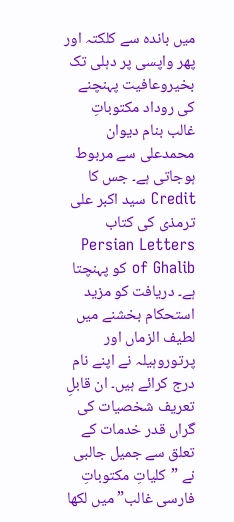میں باندہ سے کلکتہ اور پھر واپسی پر دہلی تک بخیروعافیت پہنچنے کی روداد مکتوباتِ غالب بنام دیوان محمدعلی سے مربوط ہوجاتی ہے۔ جس کا Credit سید اکبر علی ترمذی کی کتاب Persian Letters of Ghalib کو پہنچتا ہے۔ دریافت کو مزید استحکام بخشنے میں لطیف الزماں اور پرتوروہیلہ نے اپنے نام درج کرائے ہیں۔ ان قابلِ تعریف شخصیات کی گراں قدر خدمات کے تعلق سے جمیل جالبی نے ”کلیاتِ مکتوباتِ فارسی غالب” میں لکھا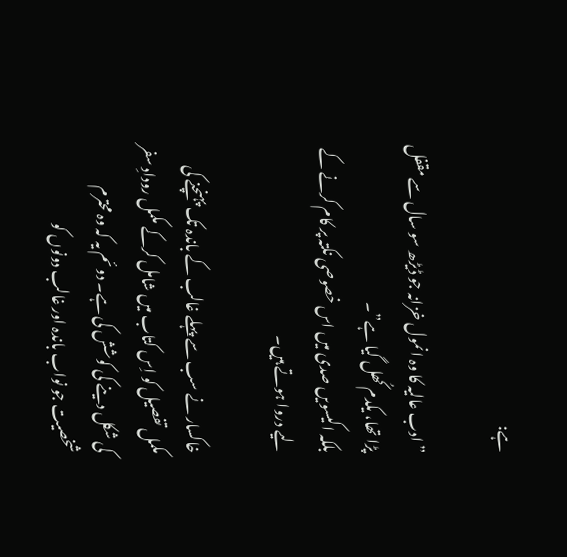ہے:

”ادب عالیہ کا وہ انمول خزانہ جو ڈیڑھ سو سال سے مقفل پڑا تھا، یکدم کُھل گیا ہے”۔
بلکہ اکیسویں صدی میں اس خصوصی نکتہ پر کام کرنے کے لیے دروا ہوتے ہیں۔

خاکسار نے سب سے پہلے غالب کے باندہ تک پہنچنے کی مکمل تفصیل کو اِس کتاب میں شامل کرکے مکمل رودادِ سفر کی شکل دینے کی کوشش کی ہے۔ دوئم یہ کہ وہ محترم شخصیت جو نواب باندہ اور غالب دونوں کو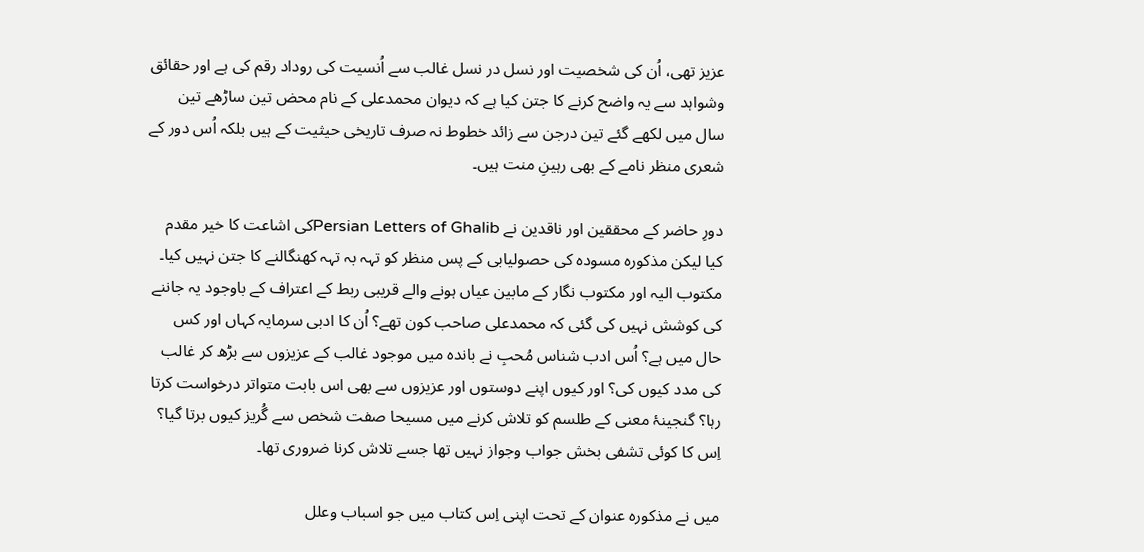عزیز تھی، اُن کی شخصیت اور نسل در نسل غالب سے اُنسیت کی روداد رقم کی ہے اور حقائق وشواہد سے یہ واضح کرنے کا جتن کیا ہے کہ دیوان محمدعلی کے نام محض تین ساڑھے تین سال میں لکھے گئے تین درجن سے زائد خطوط نہ صرف تاریخی حیثیت کے ہیں بلکہ اُس دور کے شعری منظر نامے کے بھی رہینِ منت ہیں۔

دورِ حاضر کے محققین اور ناقدین نے Persian Letters of Ghalibکی اشاعت کا خیر مقدم کیا لیکن مذکورہ مسودہ کی حصولیابی کے پس منظر کو تہہ بہ تہہ کھنگالنے کا جتن نہیں کیا۔ مکتوب الیہ اور مکتوب نگار کے مابین عیاں ہونے والے قریبی ربط کے اعتراف کے باوجود یہ جاننے کی کوشش نہیں کی گئی کہ محمدعلی صاحب کون تھے؟ اُن کا ادبی سرمایہ کہاں اور کس حال میں ہے؟ اُس ادب شناس مُحبِ نے باندہ میں موجود غالب کے عزیزوں سے بڑھ کر غالب کی مدد کیوں کی؟ اور کیوں اپنے دوستوں اور عزیزوں سے بھی اس بابت متواتر درخواست کرتا رہا؟ گنجینۂ معنی کے طلسم کو تلاش کرنے میں مسیحا صفت شخص سے گُریز کیوں برتا گیا؟ اِس کا کوئی تشفی بخش جواب وجواز نہیں تھا جسے تلاش کرنا ضروری تھا۔

میں نے مذکورہ عنوان کے تحت اپنی اِس کتاب میں جو اسباب وعلل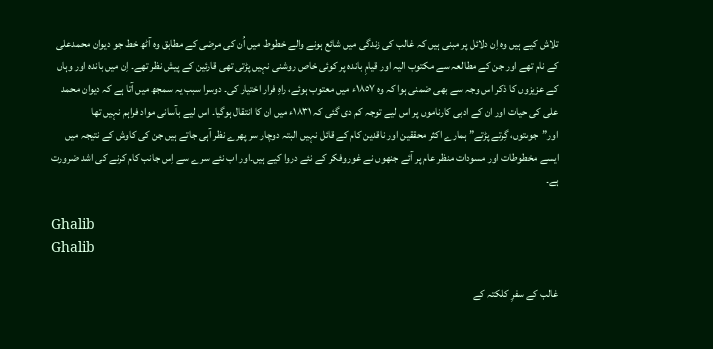تلاش کیے ہیں وہ اِن دلائل پر مبنی ہیں کہ غالب کی زندگی میں شائع ہونے والے خطوط میں اُن کی مرضی کے مطابق وہ آٹھ خط جو دیوان محمدعلی کے نام تھے اور جن کے مطالعہ سے مکتوب الیہ اور قیامِ باندہ پر کوئی خاص روشنی نہیں پڑتی تھی قارئین کے پیش نظر تھے۔ اِن میں باندہ اور وہاں کے عزیزوں کا ذکر اس وجہ سے بھی ضمنی ہوا کہ وہ ١٨٥٧ء میں معتوب ہوئے، راہِ فرار اختیار کی۔ دوسرا سبب یہ سمجھ میں آتا ہے کہ دیوان محمد علی کی حیات اور ان کے ادبی کارناموں پر اس لیے توجہ کم دی گئی کہ ١٨٣١ء میں ان کا انتقال ہوگیا۔ اس لیے بآسانی مواد فراہم نہیں تھا اور”جوںتوں، گِرتے پڑتے” ہمارے اکثر محققین اور ناقدین کام کے قائل نہیں البتہ دوچار سر پھرے نظر آہی جاتے ہیں جن کی کاوش کے نتیجہ میں ایسے مخطوطات اور مسودات منظر عام پر آئے جنھوں نے غوروفکر کے نئے دروا کیے ہیں۔اور اب نئے سرے سے اِس جانب کام کرنے کی اشد ضرورت ہے۔

Ghalib
Ghalib

غالب کے سفرِ کلکتہ کے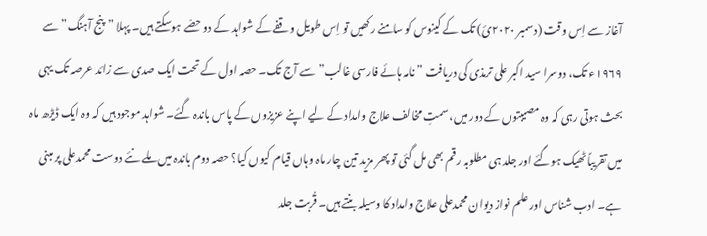آغاز سے اِس وقت (دسمبر ٢٠٢٠ئ) تک کے کینوس کو سامنے رکھیں تو اِس طویل وقفے کے شواہد کے دو حصّے ہوسکتے ہیں۔ پہلا ”پنج آہنگ” سے ١٩٦٩ء تک، دوسرا سید اکبر علی ترمذی کی دریافت ”نامہ ہائے فارسی غالب” سے آج تک۔ حصہ اول کے تحت ایک صدی سے زائد عرصہ تک یہی بحث ہوتی رہی کہ وہ مصیبتوں کے دور میں، سمتِ مخالف علاج وامداد کے لیے اپنے عزیزوں کے پاس باندہ گئے۔ شواہد موجود ہیں کہ وہ ایک ڈیڑھ ماہ میں تقریباً ٹھیک ہوگئے اور جلد ہی مطلوبہ رقم بھی مل گئی تو پھر مزید تین چار ماہ وہاں قیام کیوں کیا؟ حصہ دوم باندہ میں ملے نئے دوست محمدعلی پر مبنی ہے۔ ادب شناس اور علم نواز دیوان محمدعلی علاج وامداد کا وسیلہ بنتے ہیں۔ قُربت جلد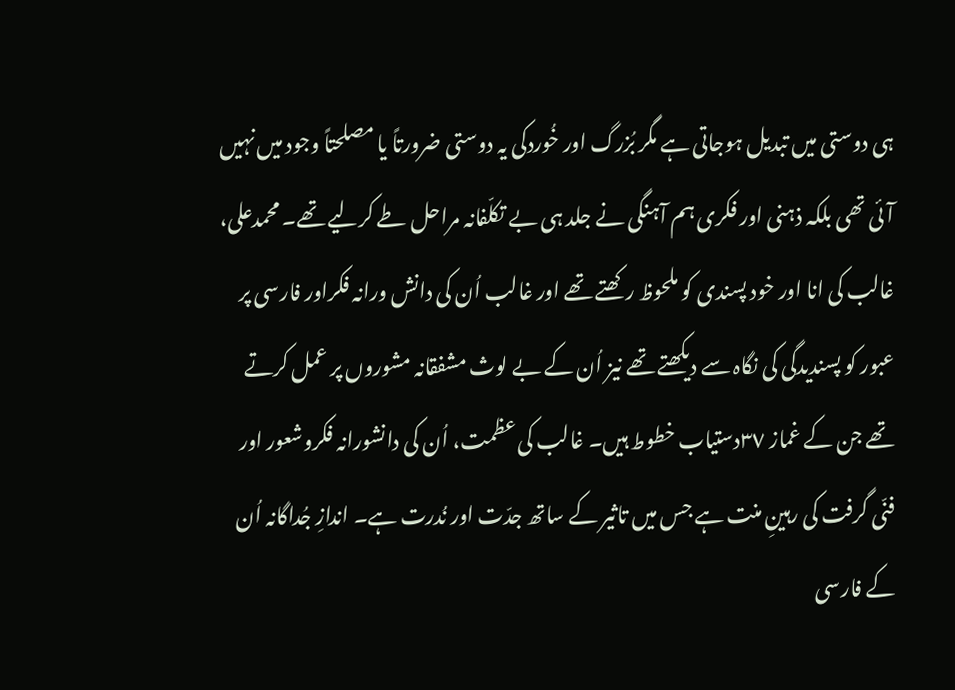ہی دوستی میں تبدیل ہوجاتی ہے مگر بُزرگ اور خُوردکی یہ دوستی ضرورتاً یا مصلحتاً وجود میں نہیں آئی تھی بلکہ ذہنی اور فکری ہم آہنگی نے جلد ہی بے تکلّفانہ مراحل طے کرلیے تھے۔ محمدعلی، غالب کی انا اور خود پسندی کو ملحوظ رکھتے تھے اور غالب اُن کی دانش ورانہ فکراور فارسی پر عبور کو پسندیدگی کی نگاہ سے دیکھتے تھے نیز اُن کے بے لوث مشفقانہ مشوروں پر عمل کرتے تھے جن کے غماز ٣٧دستیاب خطوط ہیں۔ غالب کی عظمت، اُن کی دانشورانہ فکروشعور اور فنّی گرفت کی رہینِ منت ہے جس میں تاثیر کے ساتھ جدّت اور نُدرت ہے۔ اندازِ جُداگانہ اُن کے فارسی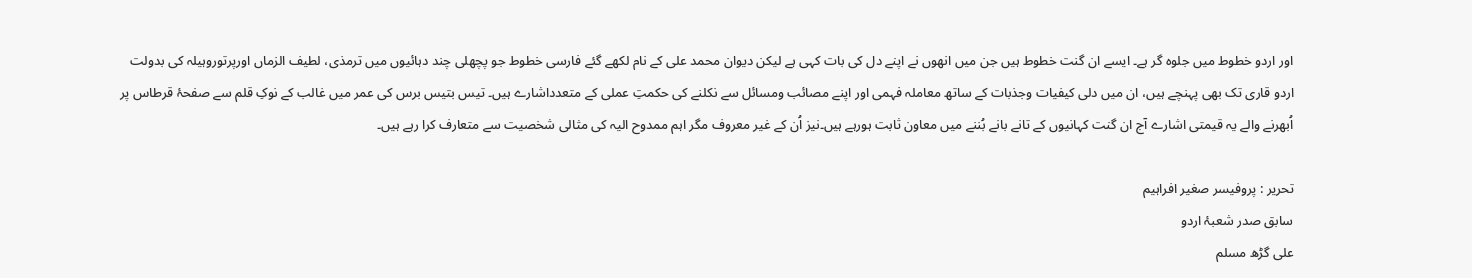اور اردو خطوط میں جلوہ گر ہے۔ ایسے ان گنت خطوط ہیں جن میں انھوں نے اپنے دل کی بات کہی ہے لیکن دیوان محمد علی کے نام لکھے گئے فارسی خطوط جو پچھلی چند دہائیوں میں ترمذی، لطیف الزماں اورپرتوروہیلہ کی بدولت اردو قاری تک بھی پہنچے ہیں، ان میں دلی کیفیات وجذبات کے ساتھ معاملہ فہمی اور اپنے مصائب ومسائل سے نکلنے کی حکمتِ عملی کے متعدداشارے ہیں۔ تیس بتیس برس کی عمر میں غالب کے نوکِ قلم سے صفحۂ قرطاس پر اُبھرنے والے یہ قیمتی اشارے آج ان گنت کہانیوں کے تانے بانے بُننے میں معاون ثابت ہورہے ہیں۔نیز اُن کے غیر معروف مگر اہم ممدوح الیہ کی مثالی شخصیت سے متعارف کرا رہے ہیں۔

تحریر : پروفیسر صغیر افراہیم
سابق صدر شعبۂ اردو
علی گڑھ مسلم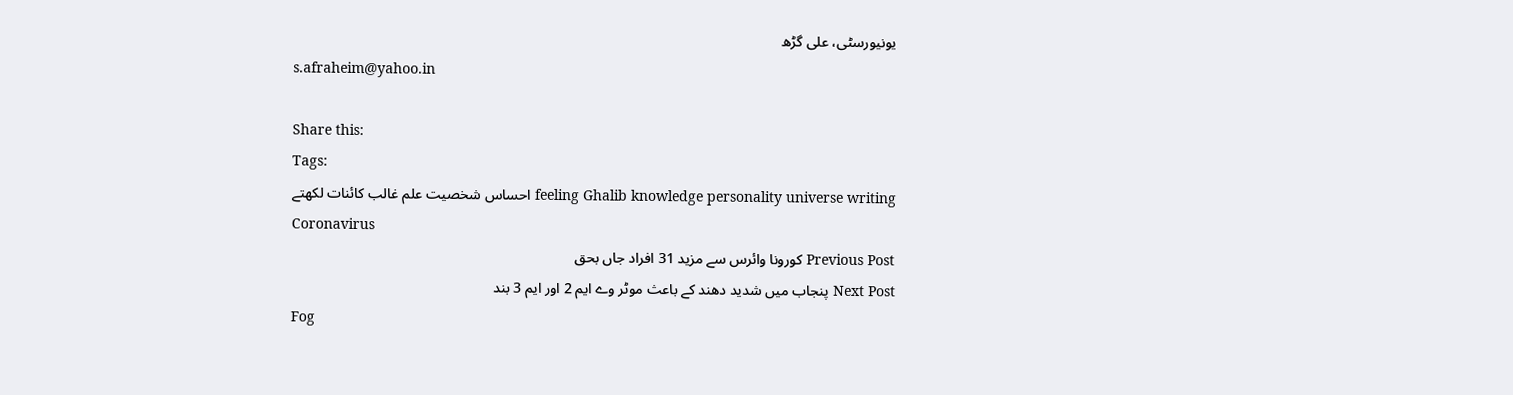یونیورسٹی، علی گڑھ
s.afraheim@yahoo.in

Share this:
Tags:
feeling Ghalib knowledge personality universe writing احساس شخصیت علم غالب کائنات لکھتے
Coronavirus
Previous Post کورونا وائرس سے مزید 31 افراد جاں بحق
Next Post پنجاب میں شدید دھند کے باعث موٹر وے ایم 2 اور ایم 3 بند
Fog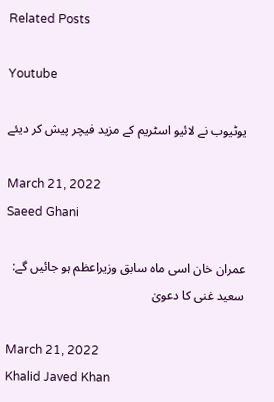Related Posts

Youtube

یوٹیوب نے لائیو اسٹریم کے مزید فیچر پیش کر دیئے

March 21, 2022
Saeed Ghani

عمران خان اسی ماہ سابق وزیراعظم ہو جائیں گے: سعید غنی کا دعویٰ

March 21, 2022
Khalid Javed Khan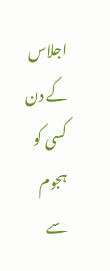اجلاس کے دن کسی کو ہجوم سے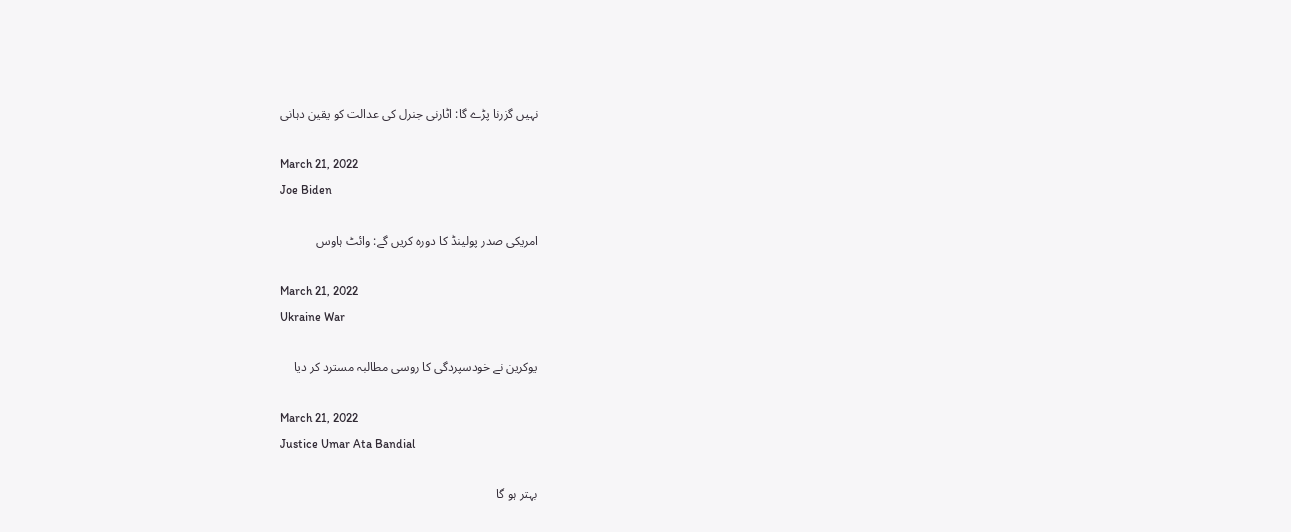نہیں گزرنا پڑے گا: اٹارنی جنرل کی عدالت کو یقین دہانی

March 21, 2022
Joe Biden

امریکی صدر پولینڈ کا دورہ کریں گے: وائٹ ہاوس

March 21, 2022
Ukraine War

یوکرین نے خودسپردگی کا روسی مطالبہ مسترد کر دیا

March 21, 2022
Justice Umar Ata Bandial

بہتر ہو گا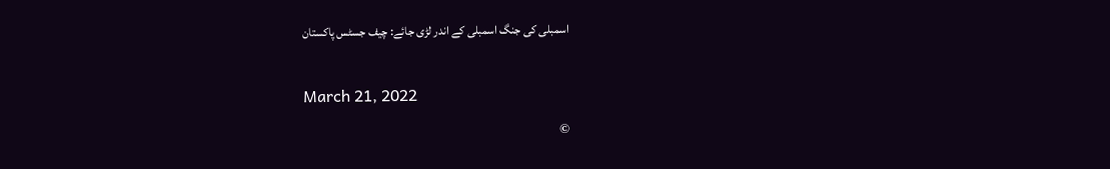اسمبلی کی جنگ اسمبلی کے اندر لڑی جائے: چیف جسٹس پاکستان

March 21, 2022
©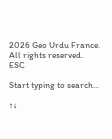2026 Geo Urdu France. All rights reserved.
ESC

Start typing to search...

↑↓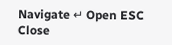Navigate ↵ Open ESC Close